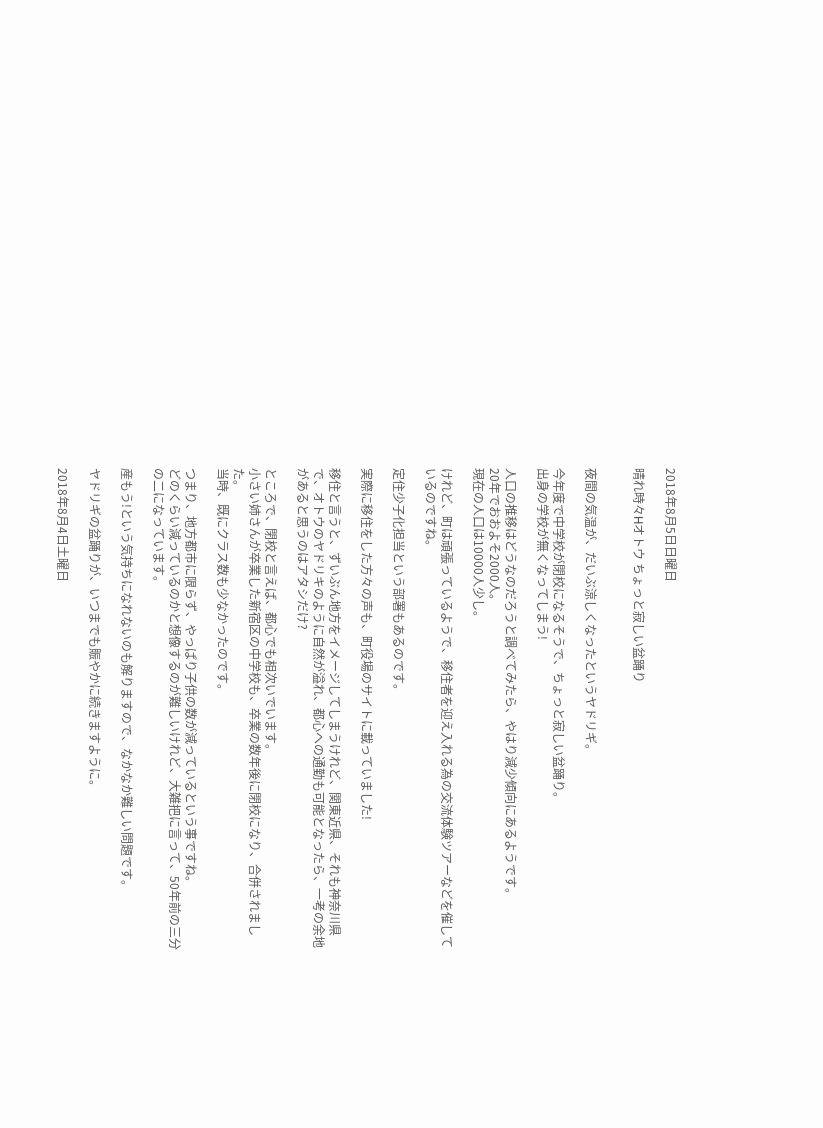2018年8月5日日曜日

晴れ時々Hオトウ ちょっと寂しい盆踊り


夜間の気温が、だいぶ涼しくなったというヤドリギ。

今年度で中学校が閉校になるそうで、ちょっと寂しい盆踊り。
出身の学校が無くなってしまう!

人口の推移はどうなのだろうと調べてみたら、やはり減少傾向にあるようです。
20年でおおよそ2000人。
現在の人口は10000人少し。

けれど、町は頑張っているようで、移住者を迎え入れる為の交流体験ツアーなどを催しているのですね。

定住少子化担当という部署もあるのです。

実際に移住をした方々の声も、町役場のサイトに載っていました!

移住と言うと、ずいぶん地方をイメージしてしまうけれど、関東近県、それも神奈川県で、オトウのヤドリキのように自然が溢れ、都心への通勤も可能となったら、一考の余地があると思うのはアタシだけ?

ところで、閉校と言えば、都心でも相次いでいます。
小さい姉さんが卒業した新宿区の中学校も、卒業の数年後に閉校になり、合併されました。
当時、既にクラス数も少なかったのです。

つまり、地方都市に限らず、やっぱり子供の数が減っているという事ですね。
どのくらい減っているのかと想像するのが難しいけれど、大雑把に言って、50年前の三分の二になっています。

産もう!という気持ちになれないのも解りますので、なかなか難しい問題です。

ヤドリギの盆踊りが、いつまでも賑やかに続きますように。

2018年8月4日土曜日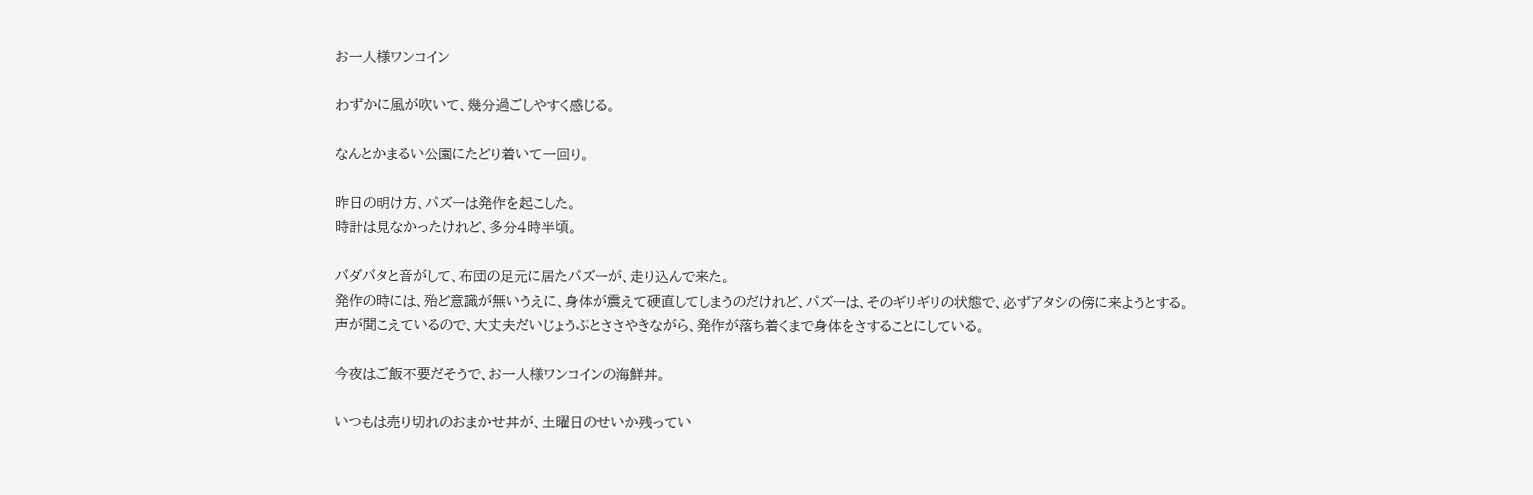お一人様ワンコイン

わずかに風が吹いて、幾分過ごしやすく感じる。

なんとかまるい公園にたどり着いて一回り。

昨日の明け方、パズーは発作を起こした。
時計は見なかったけれど、多分4時半頃。

バダバタと音がして、布団の足元に居たパズーが、走り込んで来た。
発作の時には、殆ど意識が無いうえに、身体が震えて硬直してしまうのだけれど、パズーは、そのギリギリの状態で、必ずアタシの傍に来ようとする。
声が聞こえているので、大丈夫だいじょうぶとささやきながら、発作が落ち着くまで身体をさすることにしている。

今夜はご飯不要だそうで、お一人様ワンコインの海鮮丼。

いつもは売り切れのおまかせ丼が、土曜日のせいか残ってい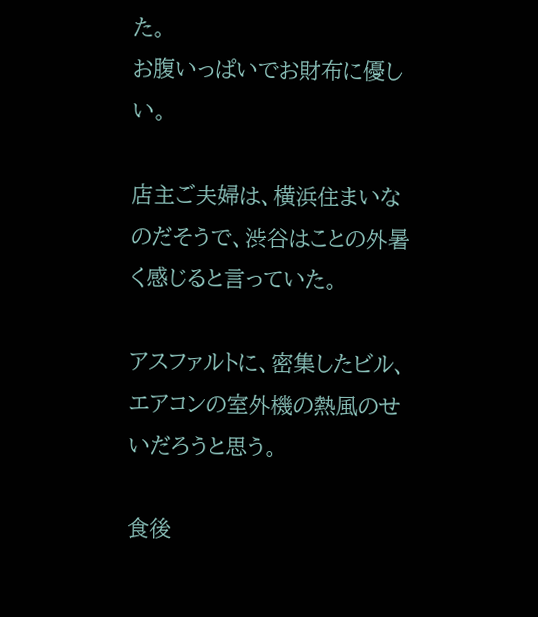た。
お腹いっぱいでお財布に優しい。

店主ご夫婦は、横浜住まいなのだそうで、渋谷はことの外暑く感じると言っていた。

アスファルトに、密集したビル、エアコンの室外機の熱風のせいだろうと思う。

食後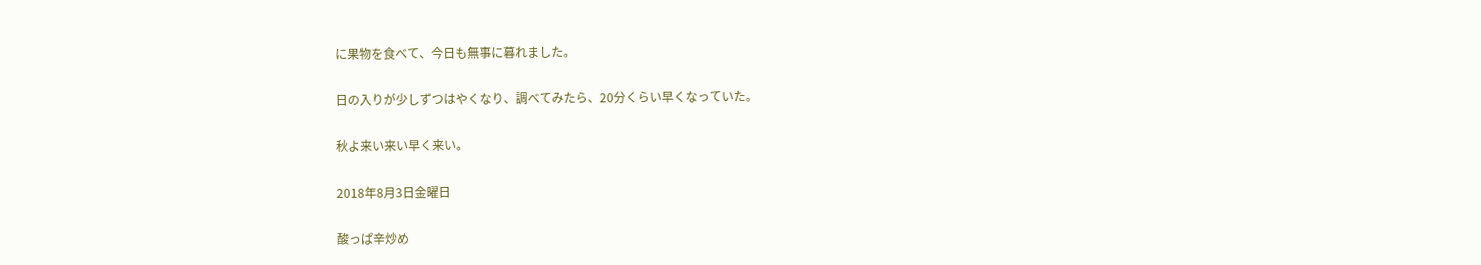に果物を食べて、今日も無事に暮れました。

日の入りが少しずつはやくなり、調べてみたら、20分くらい早くなっていた。

秋よ来い来い早く来い。

2018年8月3日金曜日

酸っぱ辛炒め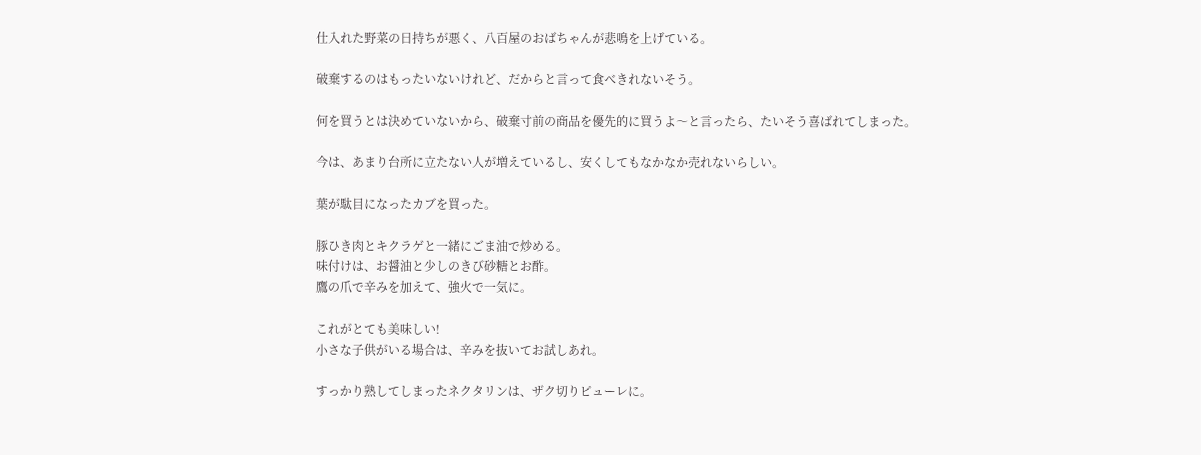仕入れた野菜の日持ちが悪く、八百屋のおばちゃんが悲鳴を上げている。

破棄するのはもったいないけれど、だからと言って食べきれないそう。

何を買うとは決めていないから、破棄寸前の商品を優先的に買うよ〜と言ったら、たいそう喜ばれてしまった。

今は、あまり台所に立たない人が増えているし、安くしてもなかなか売れないらしい。

葉が駄目になったカブを買った。

豚ひき肉とキクラゲと一緒にごま油で炒める。
味付けは、お醤油と少しのきび砂糖とお酢。
鷹の爪で辛みを加えて、強火で一気に。

これがとても美味しい!
小さな子供がいる場合は、辛みを抜いてお試しあれ。

すっかり熟してしまったネクタリンは、ザク切りピューレに。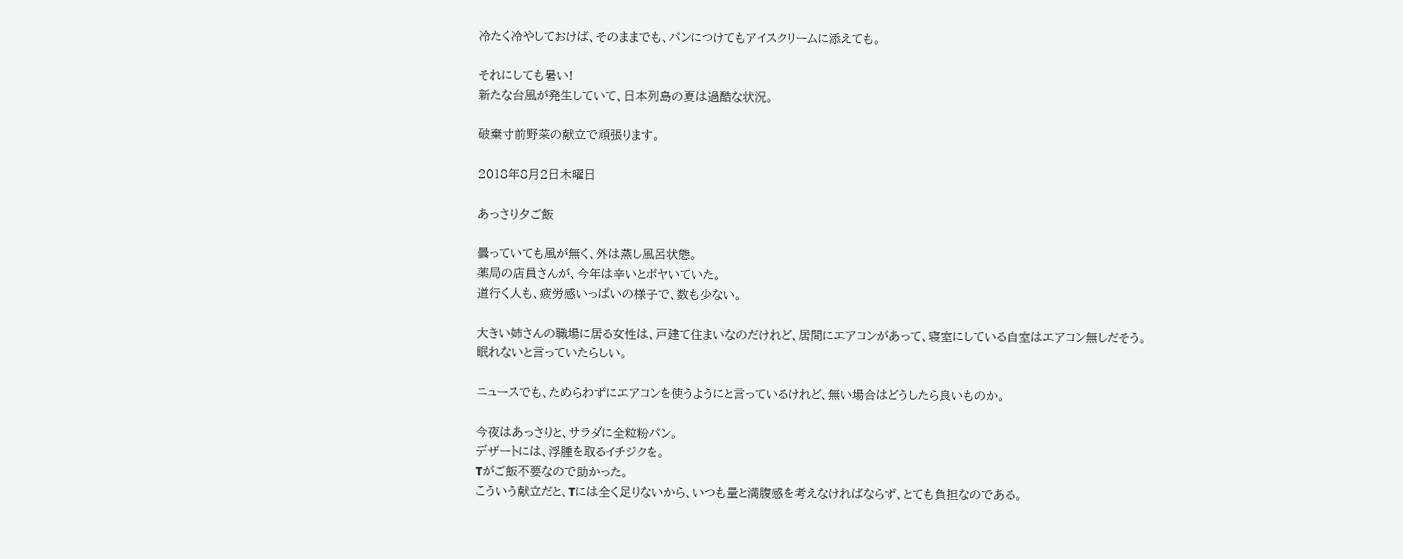冷たく冷やしておけば、そのままでも、パンにつけてもアイスクリームに添えても。

それにしても暑い!
新たな台風が発生していて、日本列島の夏は過酷な状況。

破棄寸前野菜の献立で頑張ります。

2018年8月2日木曜日

あっさり夕ご飯

曇っていても風が無く、外は蒸し風呂状態。
薬局の店員さんが、今年は辛いとボヤいていた。
道行く人も、疲労感いっぱいの様子で、数も少ない。

大きい姉さんの職場に居る女性は、戸建て住まいなのだけれど、居間にエアコンがあって、寝室にしている自室はエアコン無しだそう。
眠れないと言っていたらしい。

ニュースでも、ためらわずにエアコンを使うようにと言っているけれど、無い場合はどうしたら良いものか。

今夜はあっさりと、サラダに全粒粉パン。
デザートには、浮腫を取るイチジクを。
Tがご飯不要なので助かった。
こういう献立だと、Tには全く足りないから、いつも量と満腹感を考えなければならず、とても負担なのである。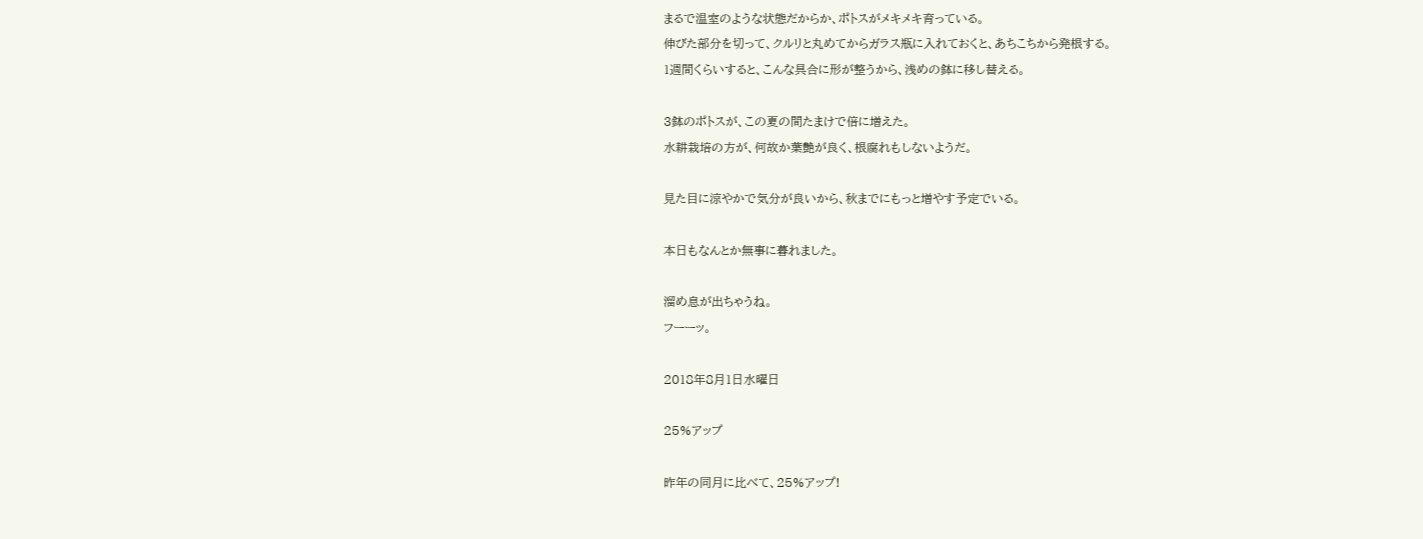まるで温室のような状態だからか、ポトスがメキメキ育っている。
伸びた部分を切って、クルリと丸めてからガラス瓶に入れておくと、あちこちから発根する。
1週間くらいすると、こんな具合に形が整うから、浅めの鉢に移し替える。

3鉢のポトスが、この夏の間たまけで倍に増えた。
水耕栽培の方が、何故か葉艶が良く、根腐れもしないようだ。

見た目に涼やかで気分が良いから、秋までにもっと増やす予定でいる。

本日もなんとか無事に暮れました。

溜め息が出ちゃうね。
フーーッ。

2018年8月1日水曜日

25%アップ

昨年の同月に比べて、25%アップ!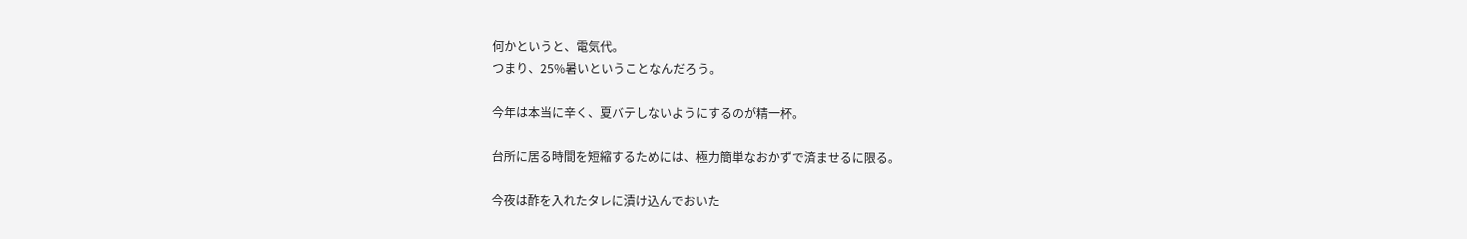何かというと、電気代。
つまり、25%暑いということなんだろう。

今年は本当に辛く、夏バテしないようにするのが精一杯。

台所に居る時間を短縮するためには、極力簡単なおかずで済ませるに限る。

今夜は酢を入れたタレに漬け込んでおいた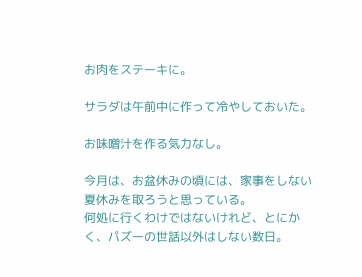お肉をステーキに。

サラダは午前中に作って冷やしておいた。

お味噌汁を作る気力なし。

今月は、お盆休みの頃には、家事をしない夏休みを取ろうと思っている。
何処に行くわけではないけれど、とにかく、パズーの世話以外はしない数日。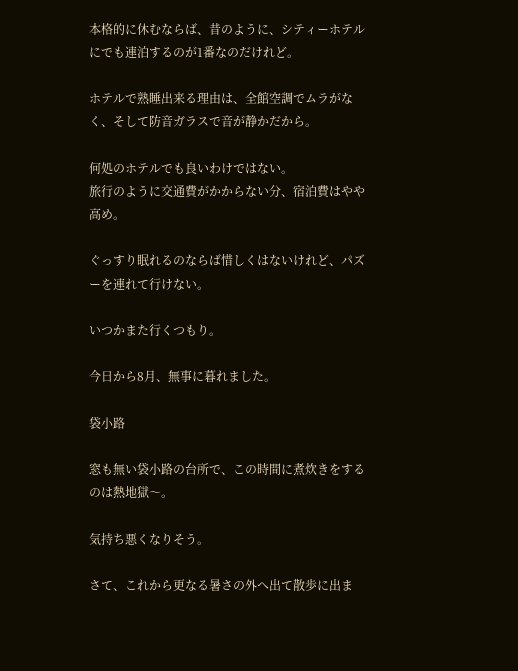本格的に休むならば、昔のように、シティーホテルにでも連泊するのが1番なのだけれど。

ホテルで熟睡出来る理由は、全館空調でムラがなく、そして防音ガラスで音が静かだから。

何処のホテルでも良いわけではない。
旅行のように交通費がかからない分、宿泊費はやや高め。

ぐっすり眠れるのならば惜しくはないけれど、パズーを連れて行けない。

いつかまた行くつもり。

今日から8月、無事に暮れました。

袋小路

窓も無い袋小路の台所で、この時間に煮炊きをするのは熱地獄〜。

気持ち悪くなりそう。

さて、これから更なる暑さの外へ出て散歩に出ま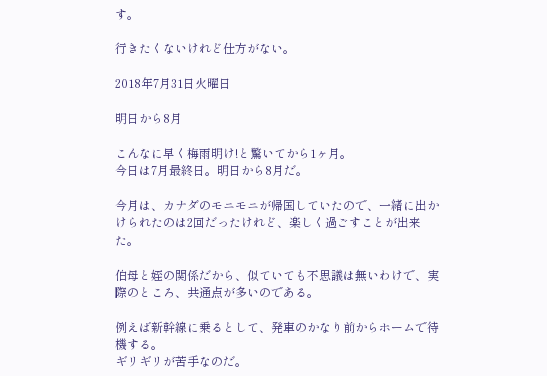す。

行きたくないけれど仕方がない。

2018年7月31日火曜日

明日から8月

こんなに早く梅雨明け!と驚いてから1ヶ月。
今日は7月最終日。明日から8月だ。

今月は、カナダのモニモニが帰国していたので、一緒に出かけられたのは2回だったけれど、楽しく過ごすことが出来た。

伯母と姪の関係だから、似ていても不思議は無いわけで、実際のところ、共通点が多いのである。

例えば新幹線に乗るとして、発車のかなり前からホームで待機する。
ギリギリが苦手なのだ。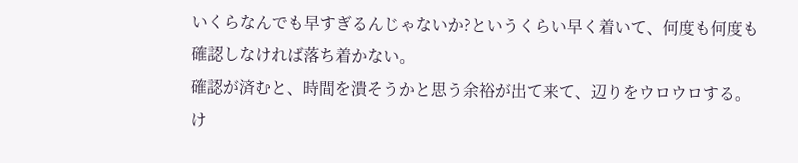いくらなんでも早すぎるんじゃないか?というくらい早く着いて、何度も何度も確認しなければ落ち着かない。
確認が済むと、時間を潰そうかと思う余裕が出て来て、辺りをウロウロする。
け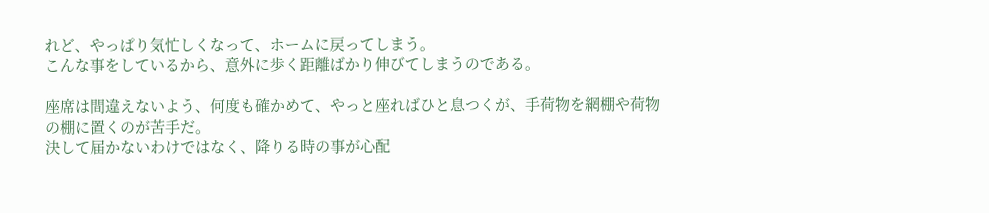れど、やっぱり気忙しくなって、ホームに戻ってしまう。
こんな事をしているから、意外に歩く距離ばかり伸びてしまうのである。

座席は間違えないよう、何度も確かめて、やっと座ればひと息つくが、手荷物を網棚や荷物の棚に置くのが苦手だ。
決して届かないわけではなく、降りる時の事が心配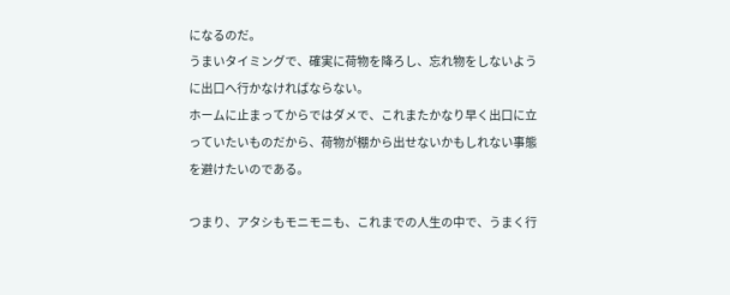になるのだ。
うまいタイミングで、確実に荷物を降ろし、忘れ物をしないように出口へ行かなければならない。
ホームに止まってからではダメで、これまたかなり早く出口に立っていたいものだから、荷物が棚から出せないかもしれない事態を避けたいのである。

つまり、アタシもモニモニも、これまでの人生の中で、うまく行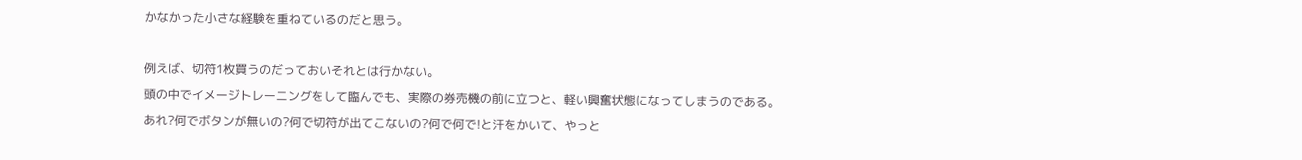かなかった小さな経験を重ねているのだと思う。

例えば、切符1枚買うのだっておいそれとは行かない。
頭の中でイメージトレーニングをして臨んでも、実際の券売機の前に立つと、軽い興奮状態になってしまうのである。
あれ?何でボタンが無いの?何で切符が出てこないの?何で何で!と汗をかいて、やっと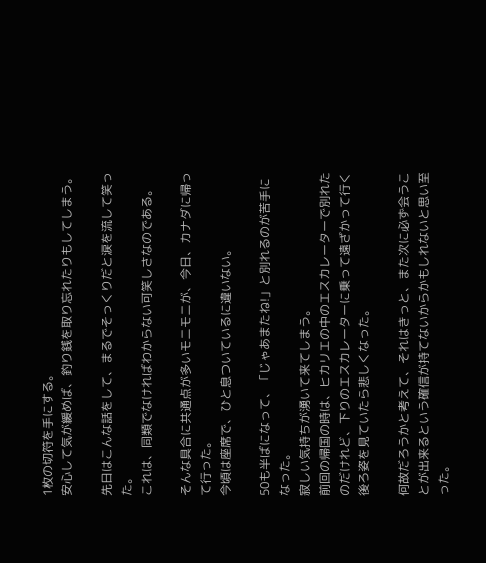1枚の切符を手にする。
安心して気が緩めば、釣り銭を取り忘れたりもしてしまう。

先日はこんな話をして、まるでそっくりだと涙を流して笑った。
これは、同類でなければわからない可笑しさなのである。

そんな具合に共通点が多いモニモニが、今日、カナダに帰って行った。
今頃は座席で、ひと息ついているに違いない。

50も半ばになって、「じゃあまたね!」と別れるのが苦手になった。
寂しい気持ちが湧いて来てしまう。
前回の帰国の時は、ヒカリエの中のエスカレーターで別れたのだけれど、下りのエスカレーターに乗って遠ざかって行く後ろ姿を見ていたら悲しくなった。

何故だろうかと考えて、それはきっと、また次に必ず会うことが出来るという確信が持てないからかもしれないと思い至った。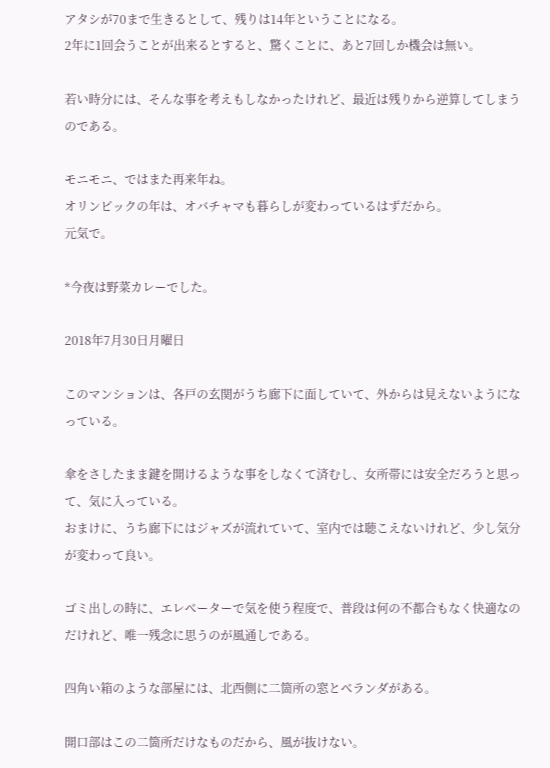アタシが70まで生きるとして、残りは14年ということになる。
2年に1回会うことが出来るとすると、驚くことに、あと7回しか機会は無い。

若い時分には、そんな事を考えもしなかったけれど、最近は残りから逆算してしまうのである。

モニモニ、ではまた再来年ね。
オリンピックの年は、オバチャマも暮らしが変わっているはずだから。
元気で。

*今夜は野菜カレーでした。

2018年7月30日月曜日

このマンションは、各戸の玄関がうち廊下に面していて、外からは見えないようになっている。

傘をさしたまま鍵を開けるような事をしなくて済むし、女所帯には安全だろうと思って、気に入っている。
おまけに、うち廊下にはジャズが流れていて、室内では聴こえないけれど、少し気分が変わって良い。

ゴミ出しの時に、エレベーターで気を使う程度で、普段は何の不都合もなく快適なのだけれど、唯一残念に思うのが風通しである。

四角い箱のような部屋には、北西側に二箇所の窓とベランダがある。

開口部はこの二箇所だけなものだから、風が抜けない。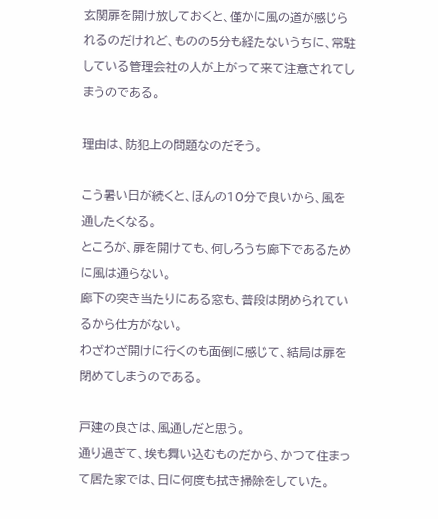玄関扉を開け放しておくと、僅かに風の道が感じられるのだけれど、ものの5分も経たないうちに、常駐している管理会社の人が上がって来て注意されてしまうのである。

理由は、防犯上の問題なのだそう。

こう暑い日が続くと、ほんの10分で良いから、風を通したくなる。
ところが、扉を開けても、何しろうち廊下であるために風は通らない。
廊下の突き当たりにある窓も、普段は閉められているから仕方がない。
わざわざ開けに行くのも面倒に感じて、結局は扉を閉めてしまうのである。

戸建の良さは、風通しだと思う。
通り過ぎて、埃も舞い込むものだから、かつて住まって居た家では、日に何度も拭き掃除をしていた。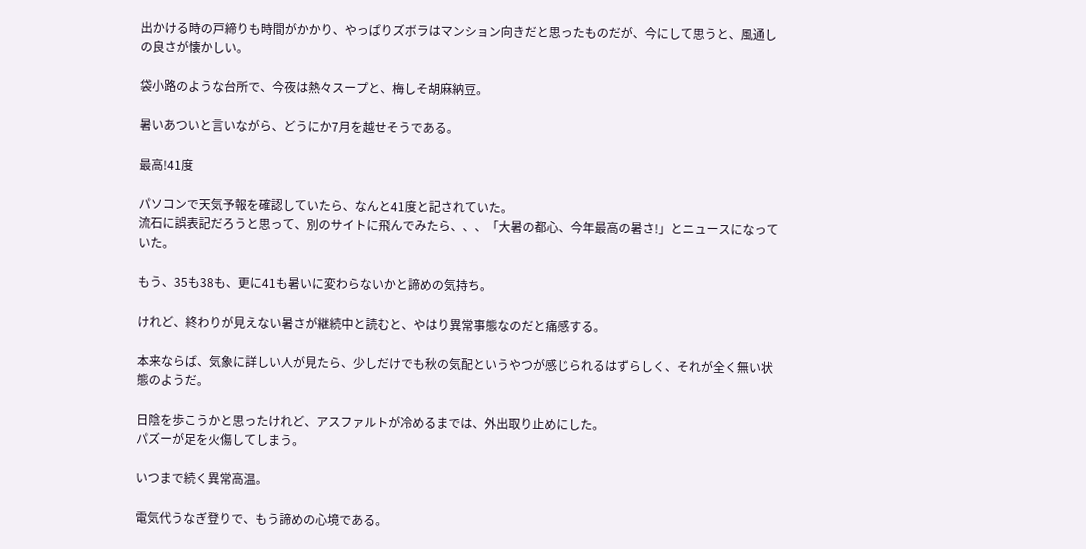出かける時の戸締りも時間がかかり、やっぱりズボラはマンション向きだと思ったものだが、今にして思うと、風通しの良さが懐かしい。

袋小路のような台所で、今夜は熱々スープと、梅しそ胡麻納豆。

暑いあついと言いながら、どうにか7月を越せそうである。

最高!41度

パソコンで天気予報を確認していたら、なんと41度と記されていた。
流石に誤表記だろうと思って、別のサイトに飛んでみたら、、、「大暑の都心、今年最高の暑さ!」とニュースになっていた。

もう、35も38も、更に41も暑いに変わらないかと諦めの気持ち。

けれど、終わりが見えない暑さが継続中と読むと、やはり異常事態なのだと痛感する。

本来ならば、気象に詳しい人が見たら、少しだけでも秋の気配というやつが感じられるはずらしく、それが全く無い状態のようだ。

日陰を歩こうかと思ったけれど、アスファルトが冷めるまでは、外出取り止めにした。
パズーが足を火傷してしまう。

いつまで続く異常高温。

電気代うなぎ登りで、もう諦めの心境である。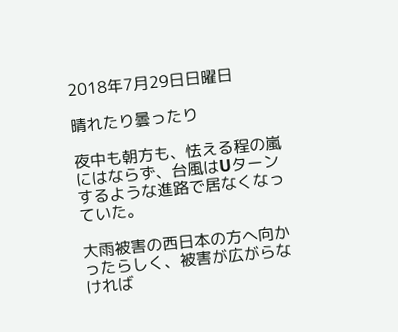2018年7月29日日曜日

晴れたり曇ったり

夜中も朝方も、怯える程の嵐にはならず、台風はUターンするような進路で居なくなっていた。

大雨被害の西日本の方へ向かったらしく、被害が広がらなければ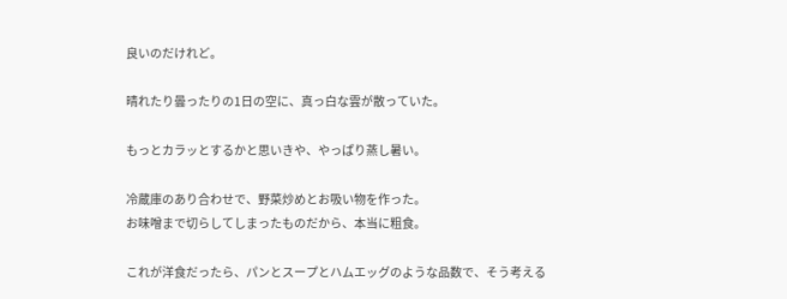良いのだけれど。

晴れたり曇ったりの1日の空に、真っ白な雲が散っていた。

もっとカラッとするかと思いきや、やっぱり蒸し暑い。

冷蔵庫のあり合わせで、野菜炒めとお吸い物を作った。
お味噌まで切らしてしまったものだから、本当に粗食。

これが洋食だったら、パンとスープとハムエッグのような品数で、そう考える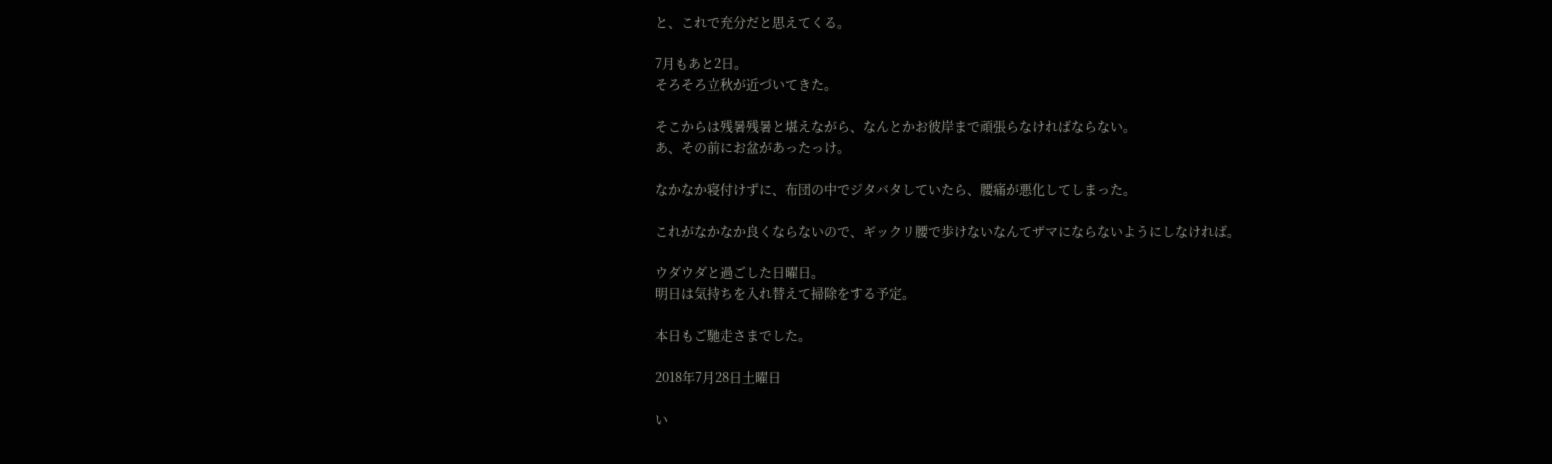と、これで充分だと思えてくる。

7月もあと2日。
そろそろ立秋が近づいてきた。

そこからは残暑残暑と堪えながら、なんとかお彼岸まで頑張らなければならない。
あ、その前にお盆があったっけ。

なかなか寝付けずに、布団の中でジタバタしていたら、腰痛が悪化してしまった。

これがなかなか良くならないので、ギックリ腰で歩けないなんてザマにならないようにしなければ。

ウダウダと過ごした日曜日。
明日は気持ちを入れ替えて掃除をする予定。

本日もご馳走さまでした。

2018年7月28日土曜日

い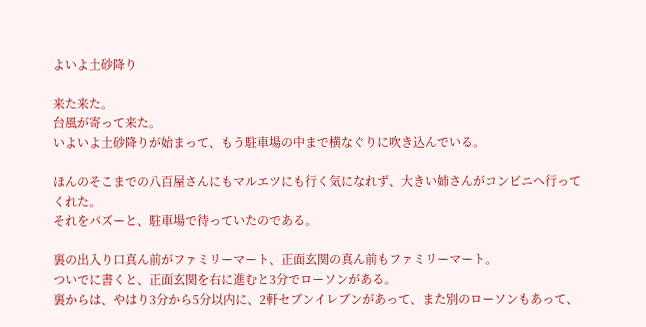よいよ土砂降り

来た来た。
台風が寄って来た。
いよいよ土砂降りが始まって、もう駐車場の中まで横なぐりに吹き込んでいる。

ほんのそこまでの八百屋さんにもマルエツにも行く気になれず、大きい姉さんがコンビニへ行ってくれた。
それをパズーと、駐車場で待っていたのである。

裏の出入り口真ん前がファミリーマート、正面玄関の真ん前もファミリーマート。
ついでに書くと、正面玄関を右に進むと3分でローソンがある。
裏からは、やはり3分から5分以内に、2軒セブンイレブンがあって、また別のローソンもあって、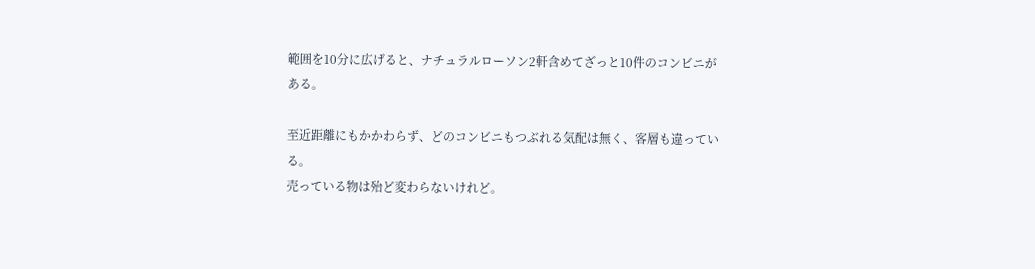範囲を10分に広げると、ナチュラルローソン2軒含めてざっと10件のコンビニがある。

至近距離にもかかわらず、どのコンビニもつぶれる気配は無く、客層も違っている。
売っている物は殆ど変わらないけれど。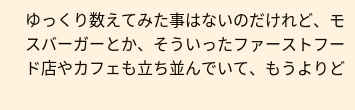ゆっくり数えてみた事はないのだけれど、モスバーガーとか、そういったファーストフード店やカフェも立ち並んでいて、もうよりど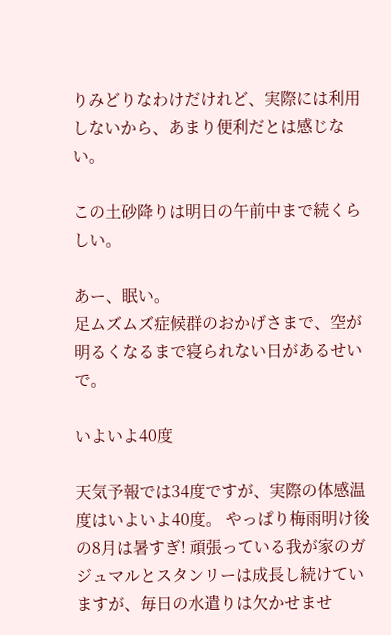りみどりなわけだけれど、実際には利用しないから、あまり便利だとは感じない。

この土砂降りは明日の午前中まで続くらしい。

あー、眠い。
足ムズムズ症候群のおかげさまで、空が明るくなるまで寝られない日があるせいで。

いよいよ40度

天気予報では34度ですが、実際の体感温度はいよいよ40度。 やっぱり梅雨明け後の8月は暑すぎ! 頑張っている我が家のガジュマルとスタンリーは成長し続けていますが、毎日の水遣りは欠かせませ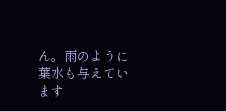ん。雨のように葉水も与えています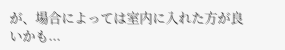が、場合によっては室内に入れた方が良いかも...